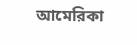আমেরিকা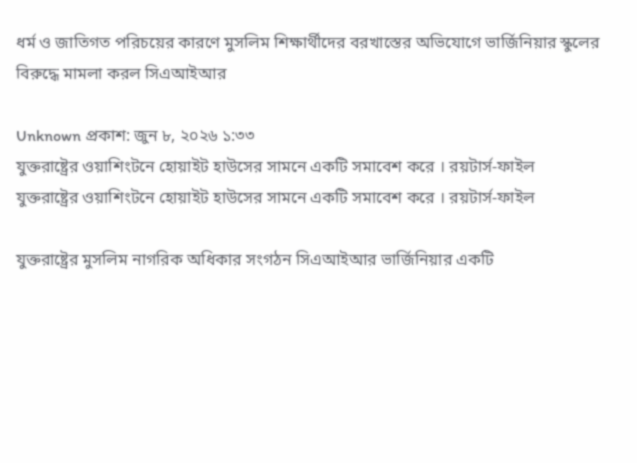ধর্ম ও জাতিগত পরিচয়ের কারণে মুসলিম শিক্ষার্থীদের বরখাস্তের অভিযোগে ভার্জিনিয়ার স্কুলের বিরুদ্ধে মামলা করল সিএআইআর

Unknown প্রকাশ: জুন ৮, ২০২৬ ১:৩৩
যুক্তরাষ্ট্রের ওয়াশিংটনে হোয়াইট হাউসের সামনে একটি সমাবেশ করে । রয়টার্স-ফাইল
যুক্তরাষ্ট্রের ওয়াশিংটনে হোয়াইট হাউসের সামনে একটি সমাবেশ করে । রয়টার্স-ফাইল

যুক্তরাষ্ট্রের মুসলিম নাগরিক অধিকার সংগঠন সিএআইআর ভার্জিনিয়ার একটি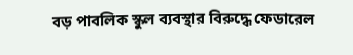বড় পাবলিক স্কুল ব্যবস্থার বিরুদ্ধে ফেডারেল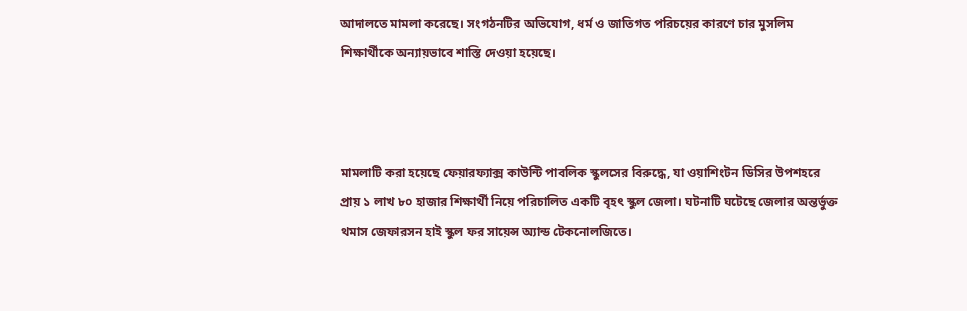আদালতে মামলা করেছে। সংগঠনটির অভিযোগ, ধর্ম ও জাতিগত পরিচয়ের কারণে চার মুসলিম শিক্ষার্থীকে অন্যায়ভাবে শাস্তি দেওয়া হয়েছে।



মামলাটি করা হয়েছে ফেয়ারফ্যাক্স কাউন্টি পাবলিক স্কুলসের বিরুদ্ধে, যা ওয়াশিংটন ডিসির উপশহরে প্রায় ১ লাখ ৮০ হাজার শিক্ষার্থী নিয়ে পরিচালিত একটি বৃহৎ স্কুল জেলা। ঘটনাটি ঘটেছে জেলার অন্তর্ভুক্ত থমাস জেফারসন হাই স্কুল ফর সায়েন্স অ্যান্ড টেকনোলজিতে।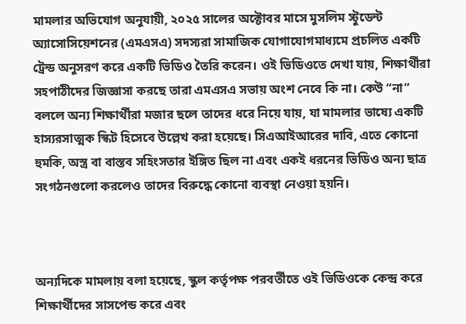মামলার অভিযোগ অনুযায়ী, ২০২৫ সালের অক্টোবর মাসে মুসলিম স্টুডেন্ট অ্যাসোসিয়েশনের (এমএসএ) সদস্যরা সামাজিক যোগাযোগমাধ্যমে প্রচলিত একটি ট্রেন্ড অনুসরণ করে একটি ভিডিও তৈরি করেন। ওই ভিডিওতে দেখা যায়, শিক্ষার্থীরা সহপাঠীদের জিজ্ঞাসা করছে তারা এমএসএ সভায় অংশ নেবে কি না। কেউ “না” বললে অন্য শিক্ষার্থীরা মজার ছলে তাদের ধরে নিয়ে যায়, যা মামলার ভাষ্যে একটি হাস্যরসাত্মক স্কিট হিসেবে উল্লেখ করা হয়েছে। সিএআইআরের দাবি, এতে কোনো হুমকি, অস্ত্র বা বাস্তব সহিংসতার ইঙ্গিত ছিল না এবং একই ধরনের ভিডিও অন্য ছাত্র সংগঠনগুলো করলেও তাদের বিরুদ্ধে কোনো ব্যবস্থা নেওয়া হয়নি।



অন্যদিকে মামলায় বলা হয়েছে, স্কুল কর্তৃপক্ষ পরবর্তীতে ওই ভিডিওকে কেন্দ্র করে শিক্ষার্থীদের সাসপেন্ড করে এবং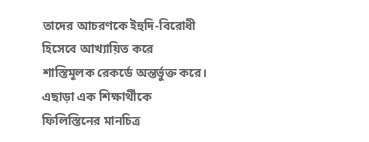তাদের আচরণকে ইহুদি-বিরোধী হিসেবে আখ্যায়িত করে শাস্তিমূলক রেকর্ডে অন্তর্ভুক্ত করে। এছাড়া এক শিক্ষার্থীকে ফিলিস্তিনের মানচিত্র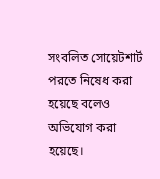সংবলিত সোয়েটশার্ট পরতে নিষেধ করা হয়েছে বলেও অভিযোগ করা হয়েছে।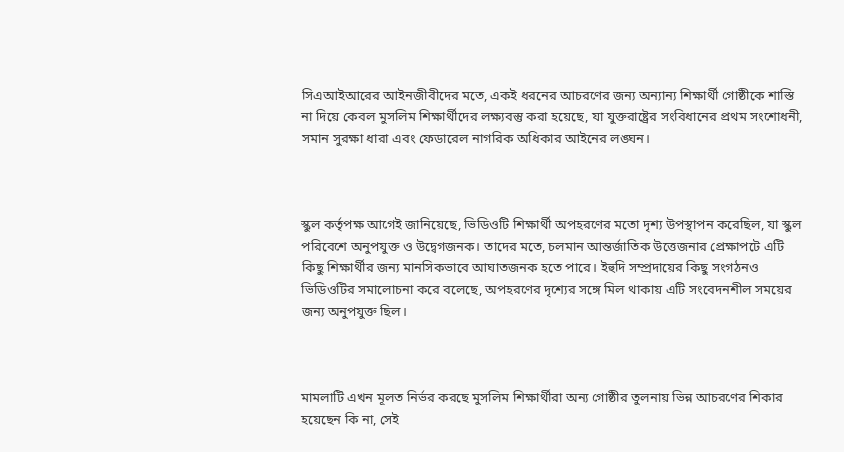সিএআইআরের আইনজীবীদের মতে, একই ধরনের আচরণের জন্য অন্যান্য শিক্ষার্থী গোষ্ঠীকে শাস্তি না দিয়ে কেবল মুসলিম শিক্ষার্থীদের লক্ষ্যবস্তু করা হয়েছে, যা যুক্তরাষ্ট্রের সংবিধানের প্রথম সংশোধনী, সমান সুরক্ষা ধারা এবং ফেডারেল নাগরিক অধিকার আইনের লঙ্ঘন।



স্কুল কর্তৃপক্ষ আগেই জানিয়েছে, ভিডিওটি শিক্ষার্থী অপহরণের মতো দৃশ্য উপস্থাপন করেছিল, যা স্কুল পরিবেশে অনুপযুক্ত ও উদ্বেগজনক। তাদের মতে, চলমান আন্তর্জাতিক উত্তেজনার প্রেক্ষাপটে এটি কিছু শিক্ষার্থীর জন্য মানসিকভাবে আঘাতজনক হতে পারে। ইহুদি সম্প্রদায়ের কিছু সংগঠনও ভিডিওটির সমালোচনা করে বলেছে, অপহরণের দৃশ্যের সঙ্গে মিল থাকায় এটি সংবেদনশীল সময়ের জন্য অনুপযুক্ত ছিল।



মামলাটি এখন মূলত নির্ভর করছে মুসলিম শিক্ষার্থীরা অন্য গোষ্ঠীর তুলনায় ভিন্ন আচরণের শিকার হয়েছেন কি না, সেই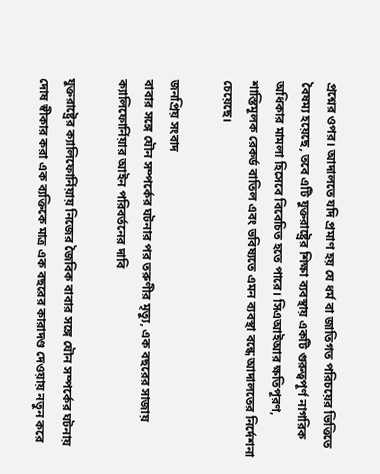প্রশ্নের ওপর। আদালতে যদি প্রমাণ হয় যে ধর্ম বা জাতিগত পরিচয়ের ভিত্তিতে বৈষম্য হয়েছে, তবে এটি যুক্তরাষ্ট্রের শিক্ষা ব্যবস্থায় একটি গুরুত্বপূর্ণ নাগরিক অধিকার মামলা হিসেবে বিবেচিত হতে পারে। সিএআইআর ক্ষতিপূরণ, শাস্তিমূলক রেকর্ড বাতিল এবং ভবিষ্যতে এমন ব্যবস্থা বন্ধে আদালতের নির্দেশনা চেয়েছে।

জনপ্রিয় সংবাদ
বাবার সঙ্গে যৌন সম্পর্কের ঘটনার পর তরুণীর মৃত্যু, এক বছরের সাজায় ক্যালিফোর্নিয়ার আইন পরিবর্তনের দাবি

যুক্তরাষ্ট্রের ক্যালিফোর্নিয়ায় নিজের জৈবিক বাবার সঙ্গে যৌন সম্পর্কের ঘটনায় দোষ স্বীকার করা এক ব্যক্তিকে মাত্র এক বছরের কারাদণ্ড দেওয়ায় নতুন করে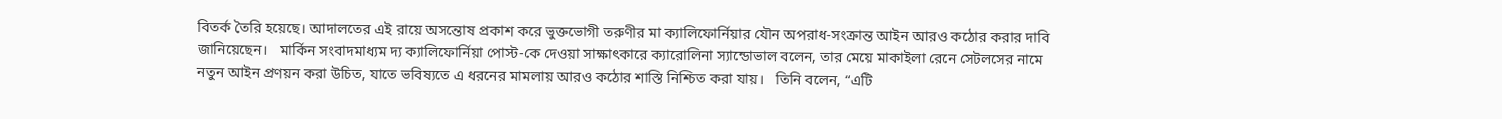বিতর্ক তৈরি হয়েছে। আদালতের এই রায়ে অসন্তোষ প্রকাশ করে ভুক্তভোগী তরুণীর মা ক্যালিফোর্নিয়ার যৌন অপরাধ-সংক্রান্ত আইন আরও কঠোর করার দাবি জানিয়েছেন।   মার্কিন সংবাদমাধ্যম দ্য ক্যালিফোর্নিয়া পোস্ট-কে দেওয়া সাক্ষাৎকারে ক্যারোলিনা স্যান্ডোভাল বলেন, তার মেয়ে মাকাইলা রেনে সেটলসের নামে নতুন আইন প্রণয়ন করা উচিত, যাতে ভবিষ্যতে এ ধরনের মামলায় আরও কঠোর শাস্তি নিশ্চিত করা যায়।   তিনি বলেন, “এটি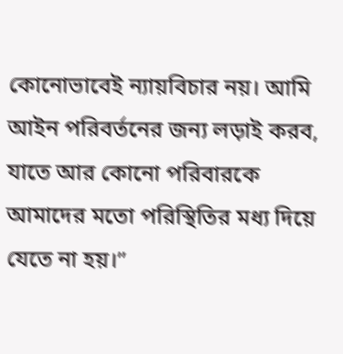কোনোভাবেই ন্যায়বিচার নয়। আমি আইন পরিবর্তনের জন্য লড়াই করব, যাতে আর কোনো পরিবারকে আমাদের মতো পরিস্থিতির মধ্য দিয়ে যেতে না হয়।”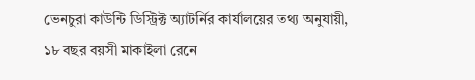ভেনচুরা কাউন্টি ডিস্ট্রিক্ট অ্যাটর্নির কার্যালয়ের তথ্য অনুযায়ী, ১৮ বছর বয়সী মাকাইলা রেনে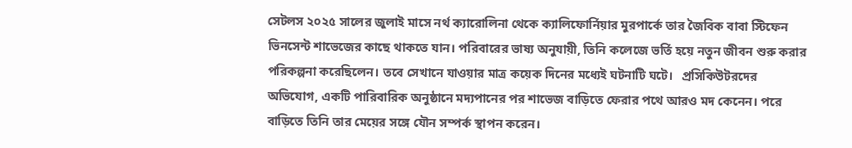সেটলস ২০২৫ সালের জুলাই মাসে নর্থ ক্যারোলিনা থেকে ক্যালিফোর্নিয়ার মুরপার্কে তার জৈবিক বাবা স্টিফেন ভিনসেন্ট শাভেজের কাছে থাকতে যান। পরিবারের ভাষ্য অনুযায়ী, তিনি কলেজে ভর্তি হয়ে নতুন জীবন শুরু করার পরিকল্পনা করেছিলেন। তবে সেখানে যাওয়ার মাত্র কয়েক দিনের মধ্যেই ঘটনাটি ঘটে।   প্রসিকিউটরদের অভিযোগ, একটি পারিবারিক অনুষ্ঠানে মদ্যপানের পর শাভেজ বাড়িতে ফেরার পথে আরও মদ কেনেন। পরে বাড়িতে তিনি তার মেয়ের সঙ্গে যৌন সম্পর্ক স্থাপন করেন।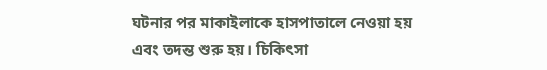ঘটনার পর মাকাইলাকে হাসপাতালে নেওয়া হয় এবং তদন্ত শুরু হয়। চিকিৎসা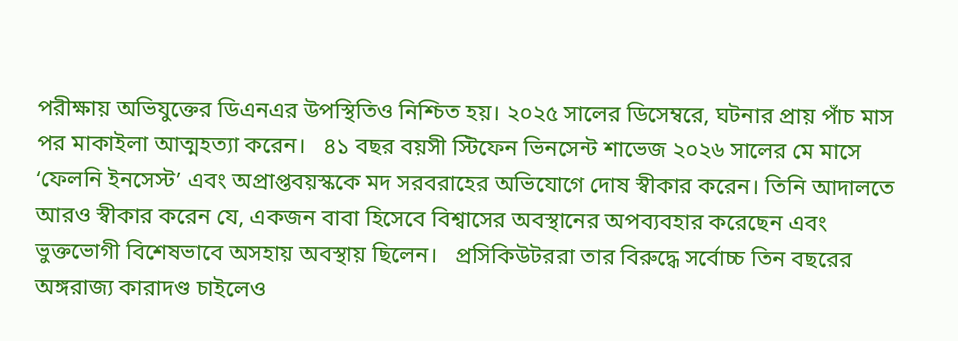পরীক্ষায় অভিযুক্তের ডিএনএর উপস্থিতিও নিশ্চিত হয়। ২০২৫ সালের ডিসেম্বরে, ঘটনার প্রায় পাঁচ মাস পর মাকাইলা আত্মহত্যা করেন।   ৪১ বছর বয়সী স্টিফেন ভিনসেন্ট শাভেজ ২০২৬ সালের মে মাসে ‘ফেলনি ইনসেস্ট’ এবং অপ্রাপ্তবয়স্ককে মদ সরবরাহের অভিযোগে দোষ স্বীকার করেন। তিনি আদালতে আরও স্বীকার করেন যে, একজন বাবা হিসেবে বিশ্বাসের অবস্থানের অপব্যবহার করেছেন এবং ভুক্তভোগী বিশেষভাবে অসহায় অবস্থায় ছিলেন।   প্রসিকিউটররা তার বিরুদ্ধে সর্বোচ্চ তিন বছরের অঙ্গরাজ্য কারাদণ্ড চাইলেও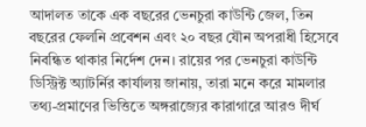আদালত তাকে এক বছরের ভেনচুরা কাউন্টি জেল, তিন বছরের ফেলনি প্রবেশন এবং ২০ বছর যৌন অপরাধী হিসেবে নিবন্ধিত থাকার নির্দেশ দেন। রায়ের পর ভেনচুরা কাউন্টি ডিস্ট্রিক্ট অ্যাটর্নির কার্যালয় জানায়, তারা মনে করে মামলার তথ্য-প্রমাণের ভিত্তিতে অঙ্গরাজ্যের কারাগারে আরও দীর্ঘ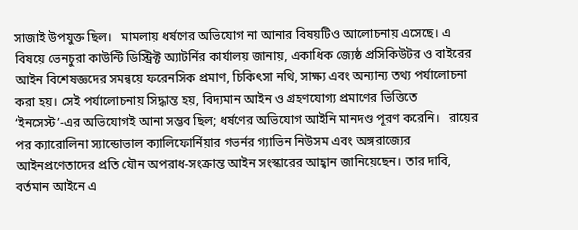সাজাই উপযুক্ত ছিল।   মামলায় ধর্ষণের অভিযোগ না আনার বিষয়টিও আলোচনায় এসেছে। এ বিষয়ে ভেনচুরা কাউন্টি ডিস্ট্রিক্ট অ্যাটর্নির কার্যালয় জানায়, একাধিক জ্যেষ্ঠ প্রসিকিউটর ও বাইরের আইন বিশেষজ্ঞদের সমন্বয়ে ফরেনসিক প্রমাণ, চিকিৎসা নথি, সাক্ষ্য এবং অন্যান্য তথ্য পর্যালোচনা করা হয়। সেই পর্যালোচনায় সিদ্ধান্ত হয়, বিদ্যমান আইন ও গ্রহণযোগ্য প্রমাণের ভিত্তিতে ‘ইনসেস্ট’-এর অভিযোগই আনা সম্ভব ছিল; ধর্ষণের অভিযোগ আইনি মানদণ্ড পূরণ করেনি।   রায়ের পর ক্যারোলিনা স্যান্ডোভাল ক্যালিফোর্নিয়ার গভর্নর গ্যাভিন নিউসম এবং অঙ্গরাজ্যের আইনপ্রণেতাদের প্রতি যৌন অপরাধ-সংক্রান্ত আইন সংস্কারের আহ্বান জানিয়েছেন। তার দাবি, বর্তমান আইনে এ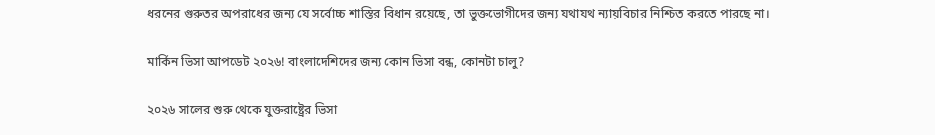ধরনের গুরুতর অপরাধের জন্য যে সর্বোচ্চ শাস্তির বিধান রয়েছে, তা ভুক্তভোগীদের জন্য যথাযথ ন্যায়বিচার নিশ্চিত করতে পারছে না।

মার্কিন ভিসা আপডেট ২০২৬! বাংলাদেশিদের জন্য কোন ভিসা বন্ধ, কোনটা চালু?

২০২৬ সালের শুরু থেকে যুক্তরাষ্ট্রের ভিসা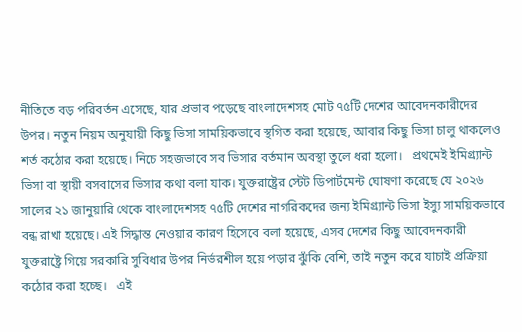নীতিতে বড় পরিবর্তন এসেছে, যার প্রভাব পড়েছে বাংলাদেশসহ মোট ৭৫টি দেশের আবেদনকারীদের উপর। নতুন নিয়ম অনুযায়ী কিছু ভিসা সাময়িকভাবে স্থগিত করা হয়েছে, আবার কিছু ভিসা চালু থাকলেও শর্ত কঠোর করা হয়েছে। নিচে সহজভাবে সব ভিসার বর্তমান অবস্থা তুলে ধরা হলো।   প্রথমেই ইমিগ্র্যান্ট ভিসা বা স্থায়ী বসবাসের ভিসার কথা বলা যাক। যুক্তরাষ্ট্রের স্টেট ডিপার্টমেন্ট ঘোষণা করেছে যে ২০২৬ সালের ২১ জানুয়ারি থেকে বাংলাদেশসহ ৭৫টি দেশের নাগরিকদের জন্য ইমিগ্র্যান্ট ভিসা ইস্যু সাময়িকভাবে বন্ধ রাখা হয়েছে। এই সিদ্ধান্ত নেওয়ার কারণ হিসেবে বলা হয়েছে, এসব দেশের কিছু আবেদনকারী যুক্তরাষ্ট্রে গিয়ে সরকারি সুবিধার উপর নির্ভরশীল হয়ে পড়ার ঝুঁকি বেশি, তাই নতুন করে যাচাই প্রক্রিয়া কঠোর করা হচ্ছে।   এই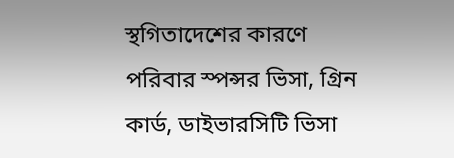স্থগিতাদেশের কারণে পরিবার স্পন্সর ভিসা, গ্রিন কার্ড, ডাইভারসিটি ভিসা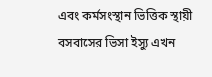এবং কর্মসংস্থান ভিত্তিক স্থায়ী বসবাসের ভিসা ইস্যু এখন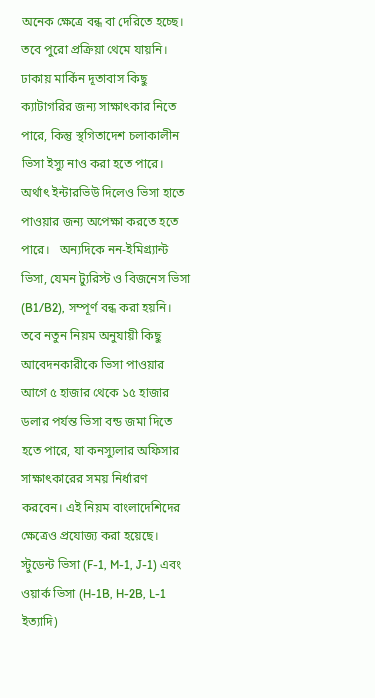অনেক ক্ষেত্রে বন্ধ বা দেরিতে হচ্ছে। তবে পুরো প্রক্রিয়া থেমে যায়নি। ঢাকায় মার্কিন দূতাবাস কিছু ক্যাটাগরির জন্য সাক্ষাৎকার নিতে পারে, কিন্তু স্থগিতাদেশ চলাকালীন ভিসা ইস্যু নাও করা হতে পারে। অর্থাৎ ইন্টারভিউ দিলেও ভিসা হাতে পাওয়ার জন্য অপেক্ষা করতে হতে পারে।   অন্যদিকে নন-ইমিগ্র্যান্ট ভিসা, যেমন ট্যুরিস্ট ও বিজনেস ভিসা (B1/B2), সম্পূর্ণ বন্ধ করা হয়নি। তবে নতুন নিয়ম অনুযায়ী কিছু আবেদনকারীকে ভিসা পাওয়ার আগে ৫ হাজার থেকে ১৫ হাজার ডলার পর্যন্ত ভিসা বন্ড জমা দিতে হতে পারে, যা কনস্যুলার অফিসার সাক্ষাৎকারের সময় নির্ধারণ করবেন। এই নিয়ম বাংলাদেশিদের ক্ষেত্রেও প্রযোজ্য করা হয়েছে।   স্টুডেন্ট ভিসা (F-1, M-1, J-1) এবং ওয়ার্ক ভিসা (H-1B, H-2B, L-1 ইত্যাদি)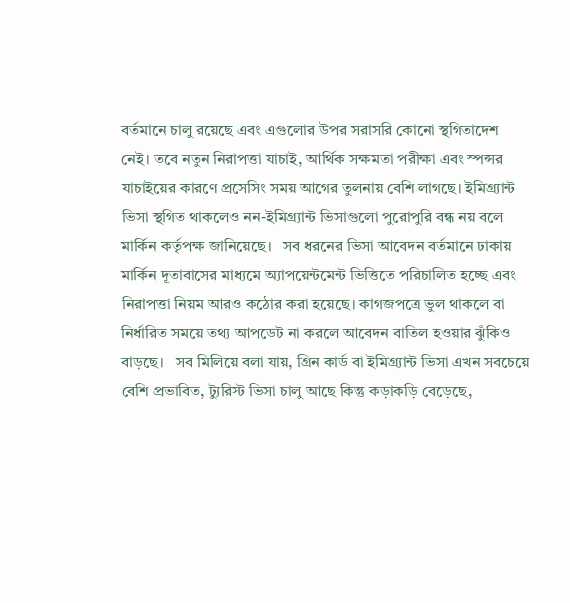বর্তমানে চালু রয়েছে এবং এগুলোর উপর সরাসরি কোনো স্থগিতাদেশ নেই। তবে নতুন নিরাপত্তা যাচাই, আর্থিক সক্ষমতা পরীক্ষা এবং স্পন্সর যাচাইয়ের কারণে প্রসেসিং সময় আগের তুলনায় বেশি লাগছে। ইমিগ্র্যান্ট ভিসা স্থগিত থাকলেও নন-ইমিগ্র্যান্ট ভিসাগুলো পুরোপুরি বন্ধ নয় বলে মার্কিন কর্তৃপক্ষ জানিয়েছে।   সব ধরনের ভিসা আবেদন বর্তমানে ঢাকায় মার্কিন দূতাবাসের মাধ্যমে অ্যাপয়েন্টমেন্ট ভিত্তিতে পরিচালিত হচ্ছে এবং নিরাপত্তা নিয়ম আরও কঠোর করা হয়েছে। কাগজপত্রে ভুল থাকলে বা নির্ধারিত সময়ে তথ্য আপডেট না করলে আবেদন বাতিল হওয়ার ঝুঁকিও বাড়ছে।   সব মিলিয়ে বলা যায়, গ্রিন কার্ড বা ইমিগ্র্যান্ট ভিসা এখন সবচেয়ে বেশি প্রভাবিত, ট্যুরিস্ট ভিসা চালু আছে কিন্তু কড়াকড়ি বেড়েছে,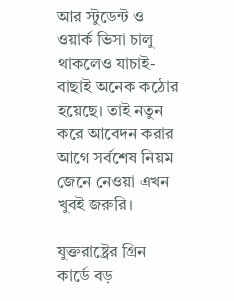আর স্টুডেন্ট ও ওয়ার্ক ভিসা চালু থাকলেও যাচাই-বাছাই অনেক কঠোর হয়েছে। তাই নতুন করে আবেদন করার আগে সর্বশেষ নিয়ম জেনে নেওয়া এখন খুবই জরুরি।

যুক্তরাষ্ট্রের গ্রিন কার্ডে বড়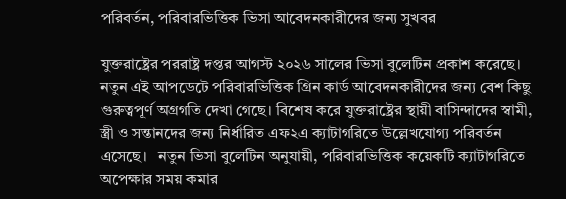পরিবর্তন, পরিবারভিত্তিক ভিসা আবেদনকারীদের জন্য সুখবর

যুক্তরাষ্ট্রের পররাষ্ট্র দপ্তর আগস্ট ২০২৬ সালের ভিসা বুলেটিন প্রকাশ করেছে। নতুন এই আপডেটে পরিবারভিত্তিক গ্রিন কার্ড আবেদনকারীদের জন্য বেশ কিছু গুরুত্বপূর্ণ অগ্রগতি দেখা গেছে। বিশেষ করে যুক্তরাষ্ট্রের স্থায়ী বাসিন্দাদের স্বামী, স্ত্রী ও সন্তানদের জন্য নির্ধারিত এফ২এ ক্যাটাগরিতে উল্লেখযোগ্য পরিবর্তন এসেছে।   নতুন ভিসা বুলেটিন অনুযায়ী, পরিবারভিত্তিক কয়েকটি ক্যাটাগরিতে অপেক্ষার সময় কমার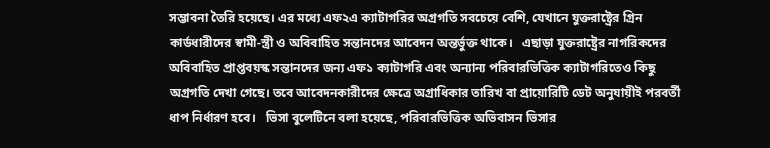সম্ভাবনা তৈরি হয়েছে। এর মধ্যে এফ২এ ক্যাটাগরির অগ্রগতি সবচেয়ে বেশি, যেখানে যুক্তরাষ্ট্রের গ্রিন কার্ডধারীদের স্বামী-স্ত্রী ও অবিবাহিত সন্তানদের আবেদন অন্তর্ভুক্ত থাকে।   এছাড়া যুক্তরাষ্ট্রের নাগরিকদের অবিবাহিত প্রাপ্তবয়স্ক সন্তানদের জন্য এফ১ ক্যাটাগরি এবং অন্যান্য পরিবারভিত্তিক ক্যাটাগরিতেও কিছু অগ্রগতি দেখা গেছে। তবে আবেদনকারীদের ক্ষেত্রে অগ্রাধিকার তারিখ বা প্রায়োরিটি ডেট অনুযায়ীই পরবর্তী ধাপ নির্ধারণ হবে।   ভিসা বুলেটিনে বলা হয়েছে, পরিবারভিত্তিক অভিবাসন ভিসার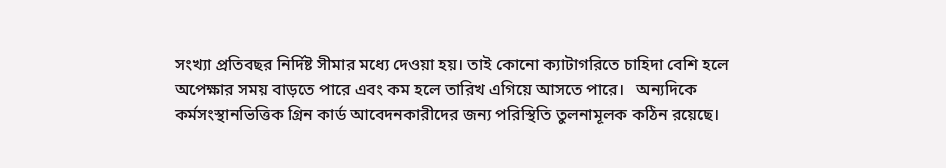সংখ্যা প্রতিবছর নির্দিষ্ট সীমার মধ্যে দেওয়া হয়। তাই কোনো ক্যাটাগরিতে চাহিদা বেশি হলে অপেক্ষার সময় বাড়তে পারে এবং কম হলে তারিখ এগিয়ে আসতে পারে।   অন্যদিকে কর্মসংস্থানভিত্তিক গ্রিন কার্ড আবেদনকারীদের জন্য পরিস্থিতি তুলনামূলক কঠিন রয়েছে।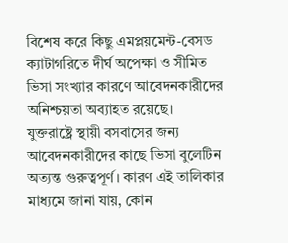বিশেষ করে কিছু এমপ্লয়মেন্ট-বেসড ক্যাটাগরিতে দীর্ঘ অপেক্ষা ও সীমিত ভিসা সংখ্যার কারণে আবেদনকারীদের অনিশ্চয়তা অব্যাহত রয়েছে।   যুক্তরাষ্ট্রে স্থায়ী বসবাসের জন্য আবেদনকারীদের কাছে ভিসা বুলেটিন অত্যন্ত গুরুত্বপূর্ণ। কারণ এই তালিকার মাধ্যমে জানা যায়, কোন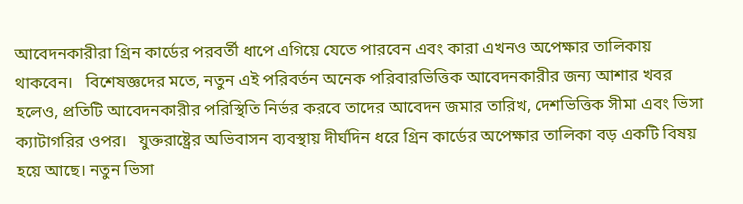আবেদনকারীরা গ্রিন কার্ডের পরবর্তী ধাপে এগিয়ে যেতে পারবেন এবং কারা এখনও অপেক্ষার তালিকায় থাকবেন।   বিশেষজ্ঞদের মতে, নতুন এই পরিবর্তন অনেক পরিবারভিত্তিক আবেদনকারীর জন্য আশার খবর হলেও, প্রতিটি আবেদনকারীর পরিস্থিতি নির্ভর করবে তাদের আবেদন জমার তারিখ, দেশভিত্তিক সীমা এবং ভিসা ক্যাটাগরির ওপর।   যুক্তরাষ্ট্রের অভিবাসন ব্যবস্থায় দীর্ঘদিন ধরে গ্রিন কার্ডের অপেক্ষার তালিকা বড় একটি বিষয় হয়ে আছে। নতুন ভিসা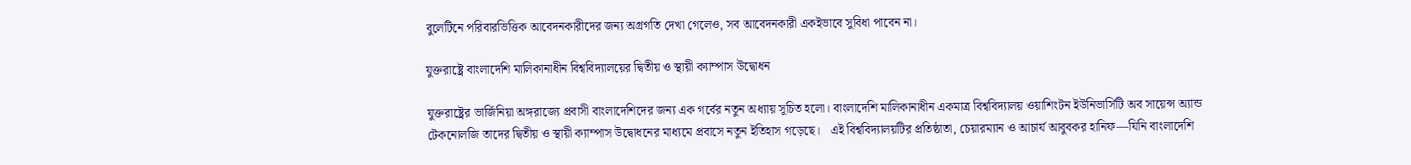বুলেটিনে পরিবারভিত্তিক আবেদনকারীদের জন্য অগ্রগতি দেখা গেলেও, সব আবেদনকারী একইভাবে সুবিধা পাবেন না।

যুক্তরাষ্ট্রে বাংলাদেশি মালিকানাধীন বিশ্ববিদ্যালয়ের দ্বিতীয় ও স্থায়ী ক্যাম্পাস উদ্বোধন

যুক্তরাষ্ট্রের ভার্জিনিয়া অঙ্গরাজ্যে প্রবাসী বাংলাদেশিদের জন্য এক গর্বের নতুন অধ্যায় সূচিত হলো। বাংলাদেশি মালিকানাধীন একমাত্র বিশ্ববিদ্যালয় ওয়াশিংটন ইউনিভার্সিটি অব সায়েন্স অ্যান্ড টেকনোলজি তাদের দ্বিতীয় ও স্থায়ী ক্যাম্পাস উদ্বোধনের মাধ্যমে প্রবাসে নতুন ইতিহাস গড়েছে।   এই বিশ্ববিদ্যালয়টির প্রতিষ্ঠাতা, চেয়ারম্যান ও আচার্য আবুবকর হানিফ—যিনি বাংলাদেশি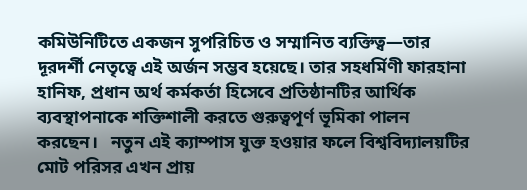কমিউনিটিতে একজন সুপরিচিত ও সম্মানিত ব্যক্তিত্ব—তার দূরদর্শী নেতৃত্বে এই অর্জন সম্ভব হয়েছে। তার সহধর্মিণী ফারহানা হানিফ, প্রধান অর্থ কর্মকর্তা হিসেবে প্রতিষ্ঠানটির আর্থিক ব্যবস্থাপনাকে শক্তিশালী করতে গুরুত্বপূর্ণ ভূমিকা পালন করছেন।   নতুন এই ক্যাম্পাস যুক্ত হওয়ার ফলে বিশ্ববিদ্যালয়টির মোট পরিসর এখন প্রায়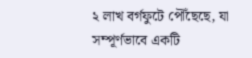২ লাখ বর্গফুটে পৌঁছেছে, যা সম্পূর্ণভাবে একটি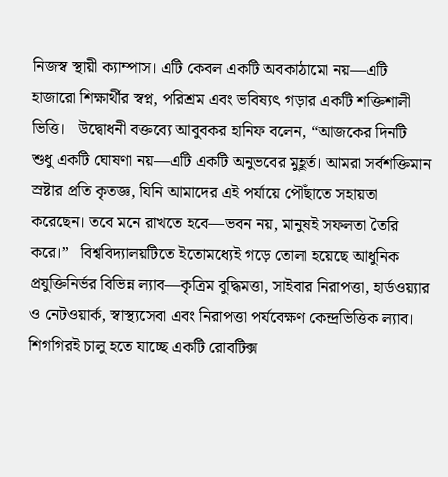নিজস্ব স্থায়ী ক্যাম্পাস। এটি কেবল একটি অবকাঠামো নয়—এটি হাজারো শিক্ষার্থীর স্বপ্ন, পরিশ্রম এবং ভবিষ্যৎ গড়ার একটি শক্তিশালী ভিত্তি।   উদ্বোধনী বক্তব্যে আবুবকর হানিফ বলেন, “আজকের দিনটি শুধু একটি ঘোষণা নয়—এটি একটি অনুভবের মুহূর্ত। আমরা সর্বশক্তিমান স্রষ্টার প্রতি কৃতজ্ঞ, যিনি আমাদের এই পর্যায়ে পৌঁছাতে সহায়তা করেছেন। তবে মনে রাখতে হবে—ভবন নয়, মানুষই সফলতা তৈরি করে।”   বিশ্ববিদ্যালয়টিতে ইতোমধ্যেই গড়ে তোলা হয়েছে আধুনিক প্রযুক্তিনির্ভর বিভিন্ন ল্যাব—কৃত্রিম বুদ্ধিমত্তা, সাইবার নিরাপত্তা, হার্ডওয়্যার ও নেটওয়ার্ক, স্বাস্থ্যসেবা এবং নিরাপত্তা পর্যবেক্ষণ কেন্দ্রভিত্তিক ল্যাব। শিগগিরই চালু হতে যাচ্ছে একটি রোবটিক্স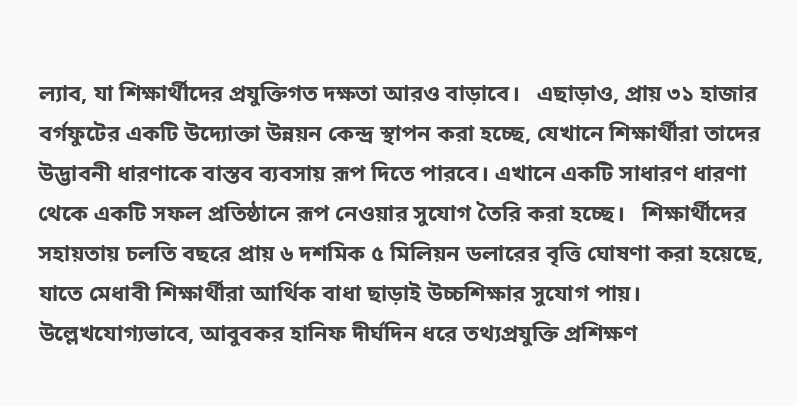ল্যাব, যা শিক্ষার্থীদের প্রযুক্তিগত দক্ষতা আরও বাড়াবে।   এছাড়াও, প্রায় ৩১ হাজার বর্গফুটের একটি উদ্যোক্তা উন্নয়ন কেন্দ্র স্থাপন করা হচ্ছে, যেখানে শিক্ষার্থীরা তাদের উদ্ভাবনী ধারণাকে বাস্তব ব্যবসায় রূপ দিতে পারবে। এখানে একটি সাধারণ ধারণা থেকে একটি সফল প্রতিষ্ঠানে রূপ নেওয়ার সুযোগ তৈরি করা হচ্ছে।   শিক্ষার্থীদের সহায়তায় চলতি বছরে প্রায় ৬ দশমিক ৫ মিলিয়ন ডলারের বৃত্তি ঘোষণা করা হয়েছে, যাতে মেধাবী শিক্ষার্থীরা আর্থিক বাধা ছাড়াই উচ্চশিক্ষার সুযোগ পায়।   উল্লেখযোগ্যভাবে, আবুবকর হানিফ দীর্ঘদিন ধরে তথ্যপ্রযুক্তি প্রশিক্ষণ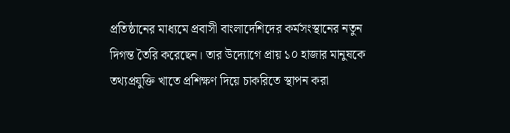প্রতিষ্ঠানের মাধ্যমে প্রবাসী বাংলাদেশিদের কর্মসংস্থানের নতুন দিগন্ত তৈরি করেছেন। তার উদ্যোগে প্রায় ১০ হাজার মানুষকে তথ্যপ্রযুক্তি খাতে প্রশিক্ষণ দিয়ে চাকরিতে স্থাপন করা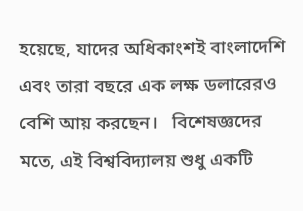হয়েছে, যাদের অধিকাংশই বাংলাদেশি এবং তারা বছরে এক লক্ষ ডলারেরও বেশি আয় করছেন।   বিশেষজ্ঞদের মতে, এই বিশ্ববিদ্যালয় শুধু একটি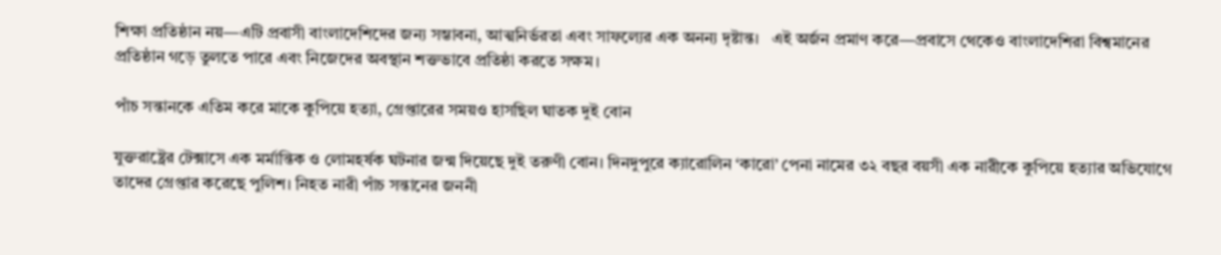শিক্ষা প্রতিষ্ঠান নয়—এটি প্রবাসী বাংলাদেশিদের জন্য সম্ভাবনা, আত্মনির্ভরতা এবং সাফল্যের এক অনন্য দৃষ্টান্ত।   এই অর্জন প্রমাণ করে—প্রবাসে থেকেও বাংলাদেশিরা বিশ্বমানের প্রতিষ্ঠান গড়ে তুলতে পারে এবং নিজেদের অবস্থান শক্তভাবে প্রতিষ্ঠা করতে সক্ষম।

পাঁচ সন্তানকে এতিম করে মাকে কুপিয়ে হত্যা, গ্রেপ্তারের সময়ও হাসছিল ঘাতক দুই বোন

যুক্তরাষ্ট্রের টেক্সাসে এক মর্মান্তিক ও লোমহর্ষক ঘটনার জন্ম দিয়েছে দুই তরুণী বোন। দিনদুপুরে ক্যারোলিন ‘কারো’ পেনা নামের ৩২ বছর বয়সী এক নারীকে কুপিয়ে হত্যার অভিযোগে তাদের গ্রেপ্তার করেছে পুলিশ। নিহত নারী পাঁচ সন্তানের জননী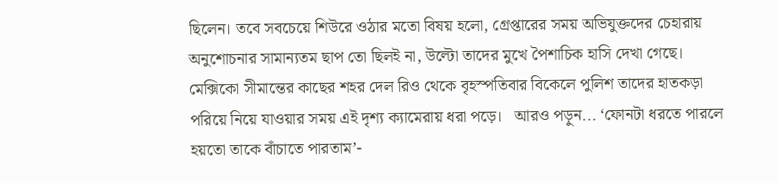ছিলেন। তবে সবচেয়ে শিউরে ওঠার মতো বিষয় হলো, গ্রেপ্তারের সময় অভিযুক্তদের চেহারায় অনুশোচনার সামান্যতম ছাপ তো ছিলই না, উল্টো তাদের মুখে পৈশাচিক হাসি দেখা গেছে। মেক্সিকো সীমান্তের কাছের শহর দেল রিও থেকে বৃহস্পতিবার বিকেলে পুলিশ তাদের হাতকড়া পরিয়ে নিয়ে যাওয়ার সময় এই দৃশ্য ক্যামেরায় ধরা পড়ে।   আরও পড়ুন... ‘ফোনটা ধরতে পারলে হয়তো তাকে বাঁচাতে পারতাম’-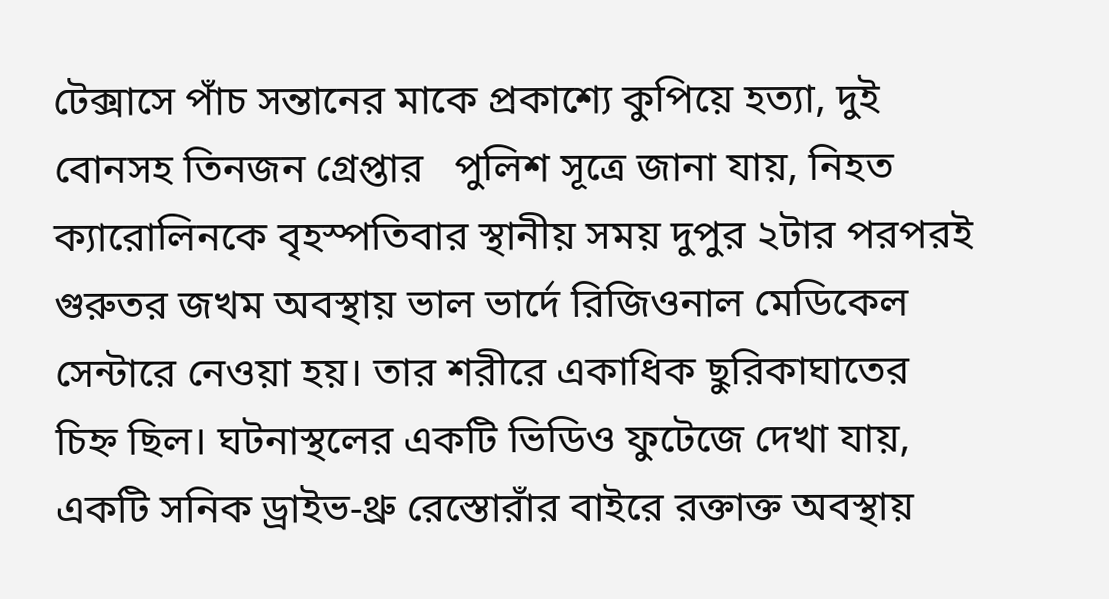টেক্সাসে পাঁচ সন্তানের মাকে প্রকাশ্যে কুপিয়ে হত্যা, দুই বোনসহ তিনজন গ্রেপ্তার   পুলিশ সূত্রে জানা যায়, নিহত ক্যারোলিনকে বৃহস্পতিবার স্থানীয় সময় দুপুর ২টার পরপরই গুরুতর জখম অবস্থায় ভাল ভার্দে রিজিওনাল মেডিকেল সেন্টারে নেওয়া হয়। তার শরীরে একাধিক ছুরিকাঘাতের চিহ্ন ছিল। ঘটনাস্থলের একটি ভিডিও ফুটেজে দেখা যায়, একটি সনিক ড্রাইভ-থ্রু রেস্তোরাঁর বাইরে রক্তাক্ত অবস্থায়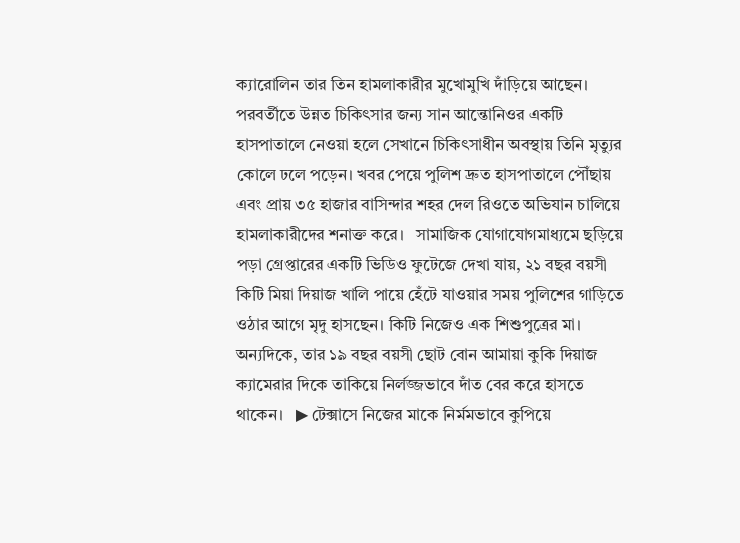ক্যারোলিন তার তিন হামলাকারীর মুখোমুখি দাঁড়িয়ে আছেন।   পরবর্তীতে উন্নত চিকিৎসার জন্য সান আন্তোনিওর একটি হাসপাতালে নেওয়া হলে সেখানে চিকিৎসাধীন অবস্থায় তিনি মৃত্যুর কোলে ঢলে পড়েন। খবর পেয়ে পুলিশ দ্রুত হাসপাতালে পৌঁছায় এবং প্রায় ৩৫ হাজার বাসিন্দার শহর দেল রিওতে অভিযান চালিয়ে হামলাকারীদের শনাক্ত করে।   সামাজিক যোগাযোগমাধ্যমে ছড়িয়ে পড়া গ্রেপ্তারের একটি ভিডিও ফুটেজে দেখা যায়, ২১ বছর বয়সী কিটি মিয়া দিয়াজ খালি পায়ে হেঁটে যাওয়ার সময় পুলিশের গাড়িতে ওঠার আগে মৃদু হাসছেন। কিটি নিজেও এক শিশুপুত্রের মা। অন্যদিকে, তার ১৯ বছর বয়সী ছোট বোন আমায়া কুকি দিয়াজ ক্যামেরার দিকে তাকিয়ে নির্লজ্জভাবে দাঁত বের করে হাসতে থাকেন।   ▶ টেক্সাসে নিজের মাকে নির্মমভাবে কুপিয়ে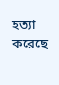হত্যা করেছে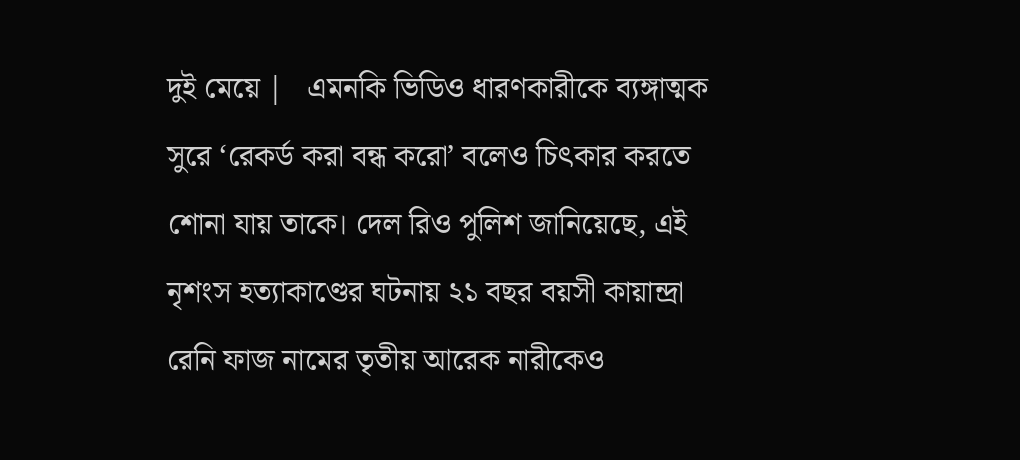দুই মেয়ে |   এমনকি ভিডিও ধারণকারীকে ব্যঙ্গাত্মক সুরে ‘রেকর্ড করা বন্ধ করো’ বলেও চিৎকার করতে শোনা যায় তাকে। দেল রিও পুলিশ জানিয়েছে, এই নৃশংস হত্যাকাণ্ডের ঘটনায় ২১ বছর বয়সী কায়ান্দ্রা রেনি ফাজ নামের তৃতীয় আরেক নারীকেও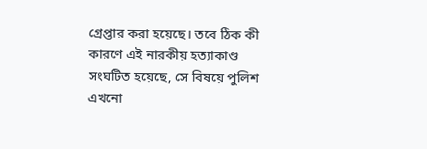গ্রেপ্তার করা হয়েছে। তবে ঠিক কী কারণে এই নারকীয় হত্যাকাণ্ড সংঘটিত হয়েছে, সে বিষয়ে পুলিশ এখনো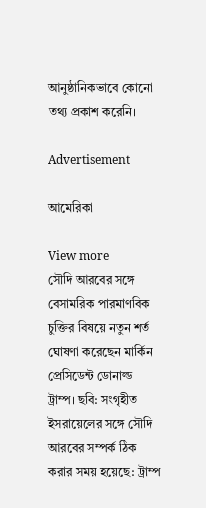আনুষ্ঠানিকভাবে কোনো তথ্য প্রকাশ করেনি।

Advertisement

আমেরিকা

View more
সৌদি আরবের সঙ্গে বেসামরিক পারমাণবিক চুক্তির বিষয়ে নতুন শর্ত ঘোষণা করেছেন মার্কিন প্রেসিডেন্ট ডোনাল্ড ট্রাম্প। ছবি: সংগৃহীত
ইসরায়েলের সঙ্গে সৌদি আরবের সম্পর্ক ঠিক করার সময় হয়েছে: ট্রাম্প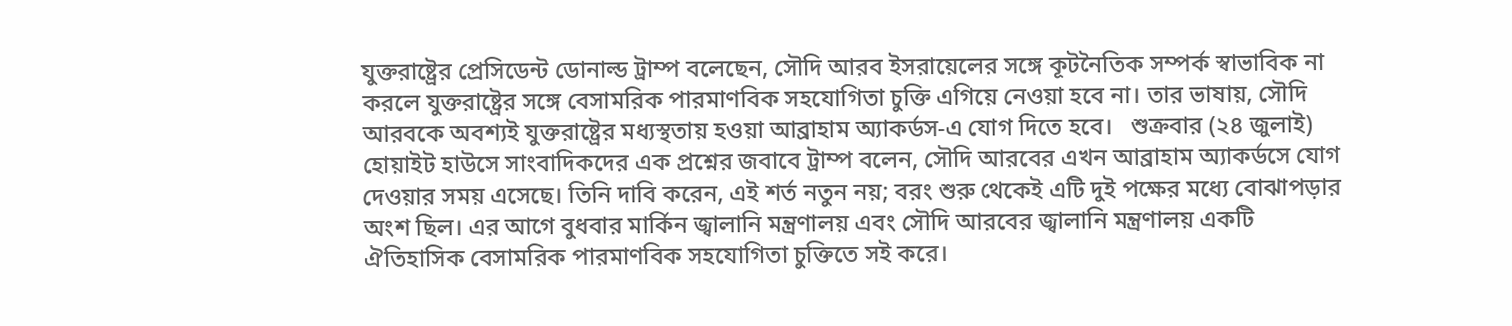যুক্তরাষ্ট্রের প্রেসিডেন্ট ডোনাল্ড ট্রাম্প বলেছেন, সৌদি আরব ইসরায়েলের সঙ্গে কূটনৈতিক সম্পর্ক স্বাভাবিক না করলে যুক্তরাষ্ট্রের সঙ্গে বেসামরিক পারমাণবিক সহযোগিতা চুক্তি এগিয়ে নেওয়া হবে না। তার ভাষায়, সৌদি আরবকে অবশ্যই যুক্তরাষ্ট্রের মধ্যস্থতায় হওয়া আব্রাহাম অ্যাকর্ডস-এ যোগ দিতে হবে।   শুক্রবার (২৪ জুলাই) হোয়াইট হাউসে সাংবাদিকদের এক প্রশ্নের জবাবে ট্রাম্প বলেন, সৌদি আরবের এখন আব্রাহাম অ্যাকর্ডসে যোগ দেওয়ার সময় এসেছে। তিনি দাবি করেন, এই শর্ত নতুন নয়; বরং শুরু থেকেই এটি দুই পক্ষের মধ্যে বোঝাপড়ার অংশ ছিল। এর আগে বুধবার মার্কিন জ্বালানি মন্ত্রণালয় এবং সৌদি আরবের জ্বালানি মন্ত্রণালয় একটি ঐতিহাসিক বেসামরিক পারমাণবিক সহযোগিতা চুক্তিতে সই করে।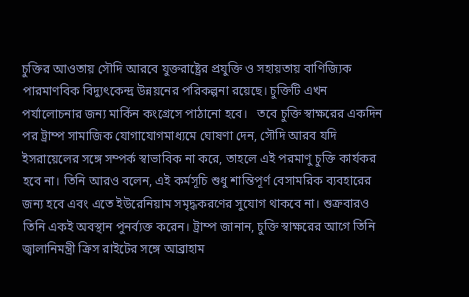চুক্তির আওতায় সৌদি আরবে যুক্তরাষ্ট্রের প্রযুক্তি ও সহায়তায় বাণিজ্যিক পারমাণবিক বিদ্যুৎকেন্দ্র উন্নয়নের পরিকল্পনা রয়েছে। চুক্তিটি এখন পর্যালোচনার জন্য মার্কিন কংগ্রেসে পাঠানো হবে।   তবে চুক্তি স্বাক্ষরের একদিন পর ট্রাম্প সামাজিক যোগাযোগমাধ্যমে ঘোষণা দেন, সৌদি আরব যদি ইসরায়েলের সঙ্গে সম্পর্ক স্বাভাবিক না করে, তাহলে এই পরমাণু চুক্তি কার্যকর হবে না। তিনি আরও বলেন, এই কর্মসূচি শুধু শান্তিপূর্ণ বেসামরিক ব্যবহারের জন্য হবে এবং এতে ইউরেনিয়াম সমৃদ্ধকরণের সুযোগ থাকবে না। শুক্রবারও তিনি একই অবস্থান পুনর্ব্যক্ত করেন। ট্রাম্প জানান, চুক্তি স্বাক্ষরের আগে তিনি জ্বালানিমন্ত্রী ক্রিস রাইটের সঙ্গে আব্রাহাম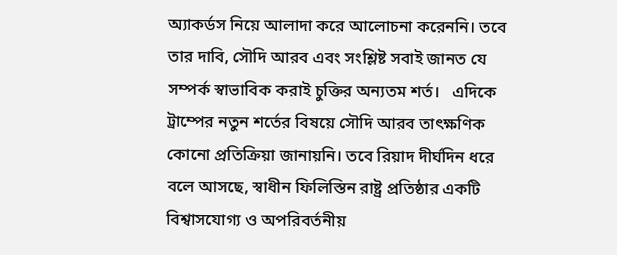অ্যাকর্ডস নিয়ে আলাদা করে আলোচনা করেননি। তবে তার দাবি, সৌদি আরব এবং সংশ্লিষ্ট সবাই জানত যে সম্পর্ক স্বাভাবিক করাই চুক্তির অন্যতম শর্ত।   এদিকে ট্রাম্পের নতুন শর্তের বিষয়ে সৌদি আরব তাৎক্ষণিক কোনো প্রতিক্রিয়া জানায়নি। তবে রিয়াদ দীর্ঘদিন ধরে বলে আসছে, স্বাধীন ফিলিস্তিন রাষ্ট্র প্রতিষ্ঠার একটি বিশ্বাসযোগ্য ও অপরিবর্তনীয়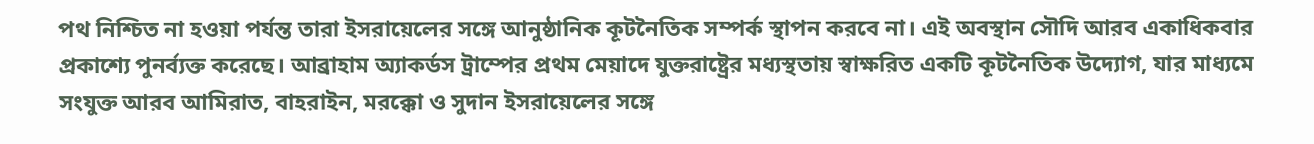পথ নিশ্চিত না হওয়া পর্যন্ত তারা ইসরায়েলের সঙ্গে আনুষ্ঠানিক কূটনৈতিক সম্পর্ক স্থাপন করবে না। এই অবস্থান সৌদি আরব একাধিকবার প্রকাশ্যে পুনর্ব্যক্ত করেছে। আব্রাহাম অ্যাকর্ডস ট্রাম্পের প্রথম মেয়াদে যুক্তরাষ্ট্রের মধ্যস্থতায় স্বাক্ষরিত একটি কূটনৈতিক উদ্যোগ, যার মাধ্যমে সংযুক্ত আরব আমিরাত, বাহরাইন, মরক্কো ও সুদান ইসরায়েলের সঙ্গে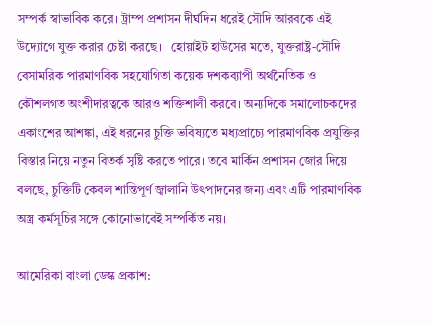সম্পর্ক স্বাভাবিক করে। ট্রাম্প প্রশাসন দীর্ঘদিন ধরেই সৌদি আরবকে এই উদ্যোগে যুক্ত করার চেষ্টা করছে।   হোয়াইট হাউসের মতে, যুক্তরাষ্ট্র-সৌদি বেসামরিক পারমাণবিক সহযোগিতা কয়েক দশকব্যাপী অর্থনৈতিক ও কৌশলগত অংশীদারত্বকে আরও শক্তিশালী করবে। অন্যদিকে সমালোচকদের একাংশের আশঙ্কা, এই ধরনের চুক্তি ভবিষ্যতে মধ্যপ্রাচ্যে পারমাণবিক প্রযুক্তির বিস্তার নিয়ে নতুন বিতর্ক সৃষ্টি করতে পারে। তবে মার্কিন প্রশাসন জোর দিয়ে বলছে, চুক্তিটি কেবল শান্তিপূর্ণ জ্বালানি উৎপাদনের জন্য এবং এটি পারমাণবিক অস্ত্র কর্মসূচির সঙ্গে কোনোভাবেই সম্পর্কিত নয়।

আমেরিকা বাংলা ডেস্ক প্রকাশ: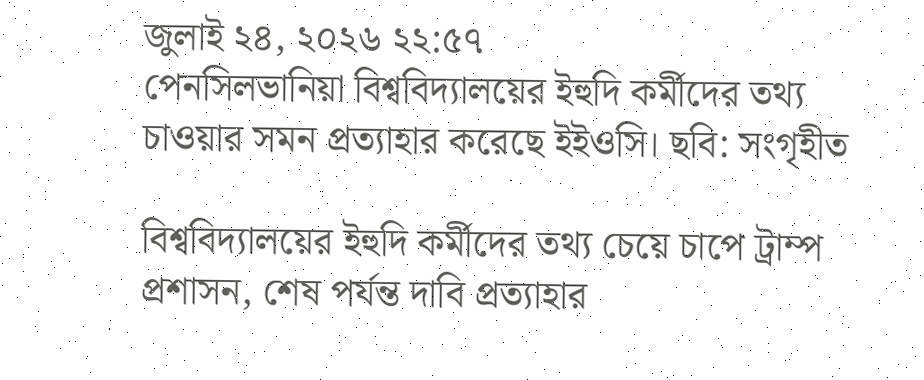জুলাই ২৪, ২০২৬ ২২:৫৭
পেনসিলভানিয়া বিশ্ববিদ্যালয়ের ইহুদি কর্মীদের তথ্য চাওয়ার সমন প্রত্যাহার করেছে ইইওসি। ছবি: সংগৃহীত

বিশ্ববিদ্যালয়ের ইহুদি কর্মীদের তথ্য চেয়ে চাপে ট্রাম্প প্রশাসন, শেষ পর্যন্ত দাবি প্রত্যাহার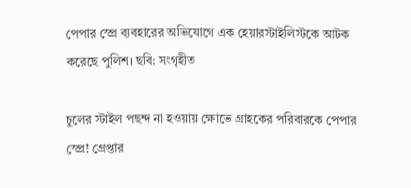পেপার স্প্রে ব্যবহারের অভিযোগে এক হেয়ারস্টাইলিস্টকে আটক করেছে পুলিশ। ছবি: সংগৃহীত

চুলের স্টাইল পছন্দ না হওয়ায় ক্ষোভে গ্রাহকের পরিবারকে পেপার স্প্রে! গ্রেপ্তার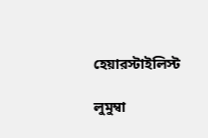হেয়ারস্টাইলিস্ট

লুমুম্বা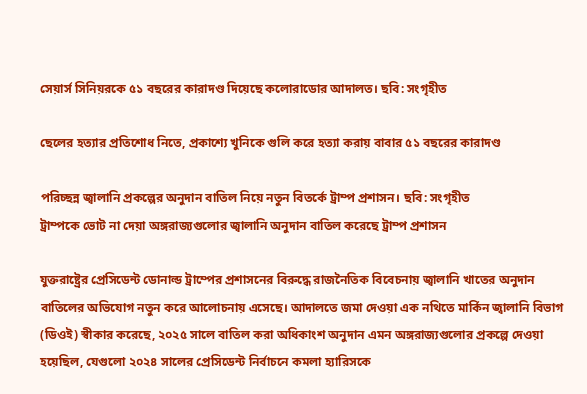সেয়ার্স সিনিয়রকে ৫১ বছরের কারাদণ্ড দিয়েছে কলোরাডোর আদালত। ছবি: সংগৃহীত

ছেলের হত্যার প্রতিশোধ নিতে, প্রকাশ্যে খুনিকে গুলি করে হত্যা করায় বাবার ৫১ বছরের কারাদণ্ড

পরিচ্ছন্ন জ্বালানি প্রকল্পের অনুদান বাতিল নিয়ে নতুন বিতর্কে ট্রাম্প প্রশাসন। ছবি: সংগৃহীত
ট্রাম্পকে ভোট না দেয়া অঙ্গরাজ্যগুলোর জ্বালানি অনুদান বাতিল করেছে ট্রাম্প প্রশাসন

যুক্তরাষ্ট্রের প্রেসিডেন্ট ডোনাল্ড ট্রাম্পের প্রশাসনের বিরুদ্ধে রাজনৈতিক বিবেচনায় জ্বালানি খাতের অনুদান বাতিলের অভিযোগ নতুন করে আলোচনায় এসেছে। আদালতে জমা দেওয়া এক নথিতে মার্কিন জ্বালানি বিভাগ (ডিওই) স্বীকার করেছে, ২০২৫ সালে বাতিল করা অধিকাংশ অনুদান এমন অঙ্গরাজ্যগুলোর প্রকল্পে দেওয়া হয়েছিল, যেগুলো ২০২৪ সালের প্রেসিডেন্ট নির্বাচনে কমলা হ্যারিসকে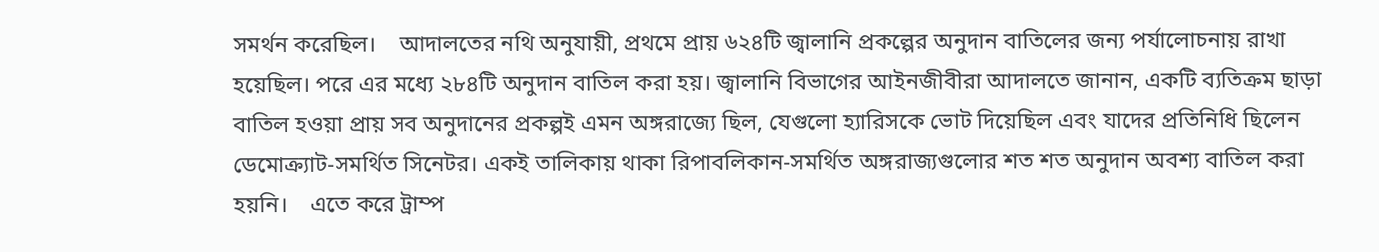সমর্থন করেছিল।    আদালতের নথি অনুযায়ী, প্রথমে প্রায় ৬২৪টি জ্বালানি প্রকল্পের অনুদান বাতিলের জন্য পর্যালোচনায় রাখা হয়েছিল। পরে এর মধ্যে ২৮৪টি অনুদান বাতিল করা হয়। জ্বালানি বিভাগের আইনজীবীরা আদালতে জানান, একটি ব্যতিক্রম ছাড়া বাতিল হওয়া প্রায় সব অনুদানের প্রকল্পই এমন অঙ্গরাজ্যে ছিল, যেগুলো হ্যারিসকে ভোট দিয়েছিল এবং যাদের প্রতিনিধি ছিলেন ডেমোক্র্যাট-সমর্থিত সিনেটর। একই তালিকায় থাকা রিপাবলিকান-সমর্থিত অঙ্গরাজ্যগুলোর শত শত অনুদান অবশ্য বাতিল করা হয়নি।    এতে করে ট্রাম্প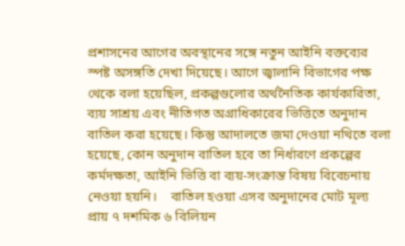প্রশাসনের আগের অবস্থানের সঙ্গে নতুন আইনি বক্তব্যের স্পষ্ট অসঙ্গতি দেখা দিয়েছে। আগে জ্বালানি বিভাগের পক্ষ থেকে বলা হয়েছিল, প্রকল্পগুলোর অর্থনৈতিক কার্যকারিতা, ব্যয় সাশ্রয় এবং নীতিগত অগ্রাধিকারের ভিত্তিতে অনুদান বাতিল করা হয়েছে। কিন্তু আদালতে জমা দেওয়া নথিতে বলা হয়েছে, কোন অনুদান বাতিল হবে তা নির্ধারণে প্রকল্পের কর্মদক্ষতা, আইনি ভিত্তি বা ব্যয়-সংক্রান্ত বিষয় বিবেচনায় নেওয়া হয়নি।    বাতিল হওয়া এসব অনুদানের মোট মূল্য প্রায় ৭ দশমিক ৬ বিলিয়ন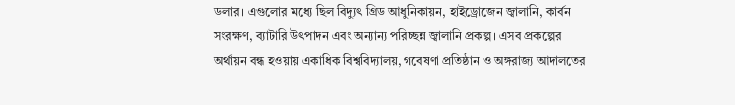ডলার। এগুলোর মধ্যে ছিল বিদ্যুৎ গ্রিড আধুনিকায়ন, হাইড্রোজেন জ্বালানি, কার্বন সংরক্ষণ, ব্যাটারি উৎপাদন এবং অন্যান্য পরিচ্ছন্ন জ্বালানি প্রকল্প। এসব প্রকল্পের অর্থায়ন বন্ধ হওয়ায় একাধিক বিশ্ববিদ্যালয়, গবেষণা প্রতিষ্ঠান ও অঙ্গরাজ্য আদালতের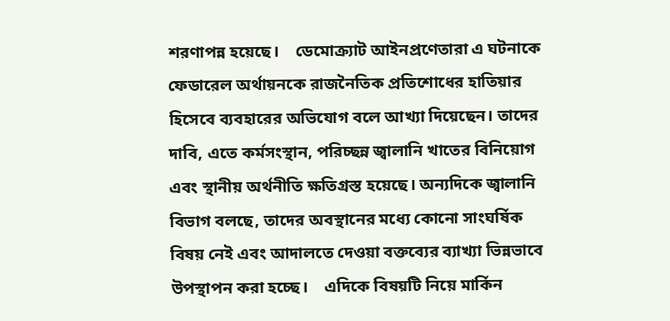শরণাপন্ন হয়েছে।    ডেমোক্র্যাট আইনপ্রণেতারা এ ঘটনাকে ফেডারেল অর্থায়নকে রাজনৈতিক প্রতিশোধের হাতিয়ার হিসেবে ব্যবহারের অভিযোগ বলে আখ্যা দিয়েছেন। তাদের দাবি, এতে কর্মসংস্থান, পরিচ্ছন্ন জ্বালানি খাতের বিনিয়োগ এবং স্থানীয় অর্থনীতি ক্ষতিগ্রস্ত হয়েছে। অন্যদিকে জ্বালানি বিভাগ বলছে, তাদের অবস্থানের মধ্যে কোনো সাংঘর্ষিক বিষয় নেই এবং আদালতে দেওয়া বক্তব্যের ব্যাখ্যা ভিন্নভাবে উপস্থাপন করা হচ্ছে।    এদিকে বিষয়টি নিয়ে মার্কিন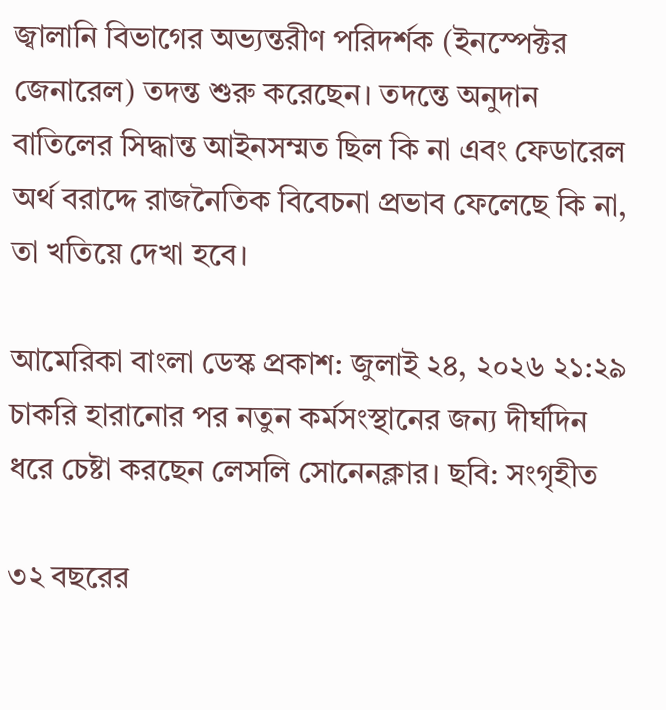জ্বালানি বিভাগের অভ্যন্তরীণ পরিদর্শক (ইনস্পেক্টর জেনারেল) তদন্ত শুরু করেছেন। তদন্তে অনুদান বাতিলের সিদ্ধান্ত আইনসম্মত ছিল কি না এবং ফেডারেল অর্থ বরাদ্দে রাজনৈতিক বিবেচনা প্রভাব ফেলেছে কি না, তা খতিয়ে দেখা হবে।

আমেরিকা বাংলা ডেস্ক প্রকাশ: জুলাই ২৪, ২০২৬ ২১:২৯
চাকরি হারানোর পর নতুন কর্মসংস্থানের জন্য দীর্ঘদিন ধরে চেষ্টা করছেন লেসলি সোনেনক্লার। ছবি: সংগৃহীত

৩২ বছরের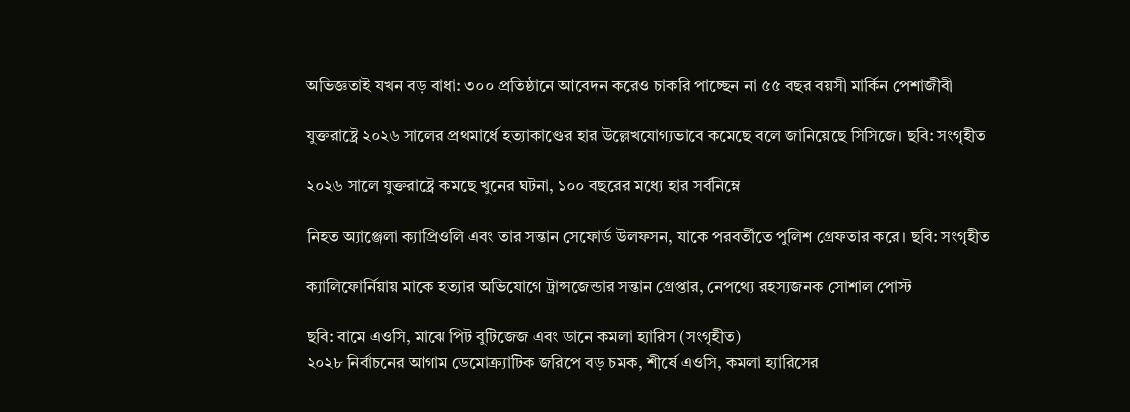অভিজ্ঞতাই যখন বড় বাধা: ৩০০ প্রতিষ্ঠানে আবেদন করেও চাকরি পাচ্ছেন না ৫৫ বছর বয়সী মার্কিন পেশাজীবী

যুক্তরাষ্ট্রে ২০২৬ সালের প্রথমার্ধে হত্যাকাণ্ডের হার উল্লেখযোগ্যভাবে কমেছে বলে জানিয়েছে সিসিজে। ছবি: সংগৃহীত

২০২৬ সালে যুক্তরাষ্ট্রে কমছে খুনের ঘটনা, ১০০ বছরের মধ্যে হার সর্বনিম্নে

নিহত অ্যাঞ্জেলা ক্যাপ্রিওলি এবং তার সন্তান সেফোর্ড উলফসন, যাকে পরবর্তীতে পুলিশ গ্রেফতার করে। ছবি: সংগৃহীত

ক্যালিফোর্নিয়ায় মাকে হত্যার অভিযোগে ট্রান্সজেন্ডার সন্তান গ্রেপ্তার, নেপথ্যে রহস্যজনক সোশাল পোস্ট

ছবি: বামে এওসি, মাঝে পিট বুটিজেজ এবং ডানে কমলা হ্যারিস (সংগৃহীত)
২০২৮ নির্বাচনের আগাম ডেমোক্র্যাটিক জরিপে বড় চমক, শীর্ষে এওসি, কমলা হ্যারিসের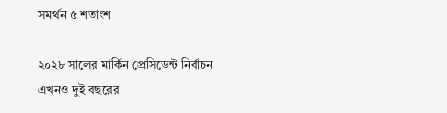সমর্থন ৫ শতাংশ

২০২৮ সালের মার্কিন প্রেসিডেন্ট নির্বাচন এখনও দুই বছরের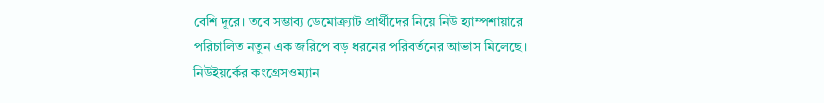বেশি দূরে। তবে সম্ভাব্য ডেমোক্র্যাট প্রার্থীদের নিয়ে নিউ হ্যাম্পশায়ারে পরিচালিত নতুন এক জরিপে বড় ধরনের পরিবর্তনের আভাস মিলেছে। নিউইয়র্কের কংগ্রেসওম্যান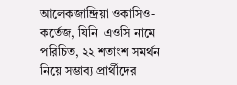আলেকজান্দ্রিয়া ওকাসিও-কর্তেজ, যিনি  এওসি নামে পরিচিত, ২২ শতাংশ সমর্থন নিয়ে সম্ভাব্য প্রার্থীদের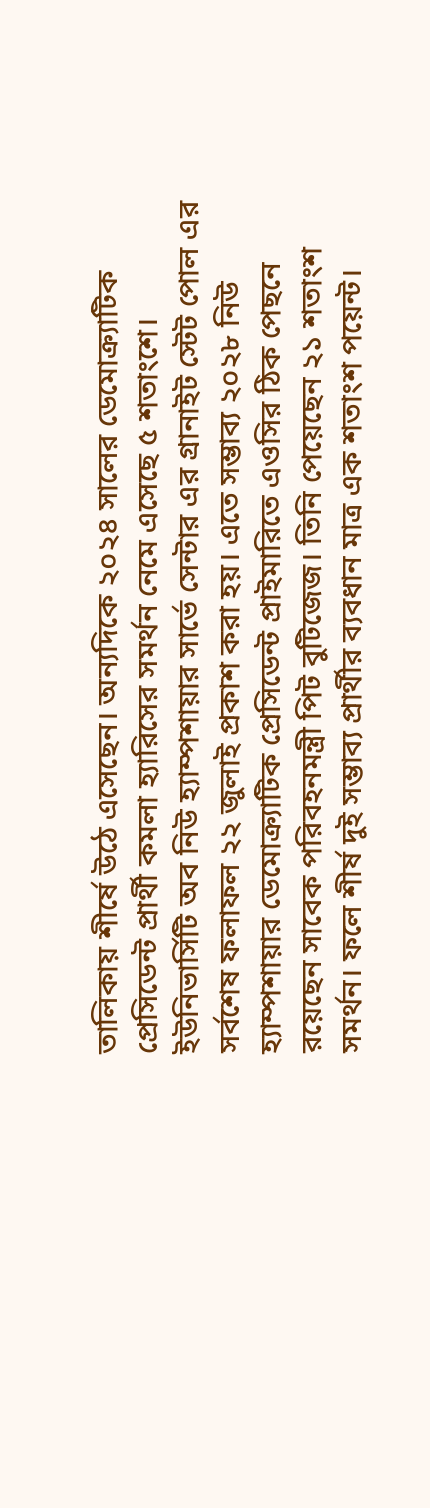তালিকায় শীর্ষে উঠে এসেছেন। অন্যদিকে ২০২৪ সালের ডেমোক্র্যাটিক প্রেসিডেন্ট প্রার্থী কমলা হ্যারিসের সমর্থন নেমে এসেছে ৫ শতাংশে।   ইউনিভার্সিটি অব নিউ হ্যাম্পশায়ার সার্ভে সেন্টার এর গ্রানাইট স্টেট পোল এর সর্বশেষ ফলাফল ২২ জুলাই প্রকাশ করা হয়। এতে সম্ভাব্য ২০২৮ নিউ হ্যাম্পশায়ার ডেমোক্র্যাটিক প্রেসিডেন্ট প্রাইমারিতে এওসির ঠিক পেছনে রয়েছেন সাবেক পরিবহনমন্ত্রী পিট বুটিজেজ। তিনি পেয়েছেন ২১ শতাংশ সমর্থন। ফলে শীর্ষ দুই সম্ভাব্য প্রার্থীর ব্যবধান মাত্র এক শতাংশ পয়েন্ট।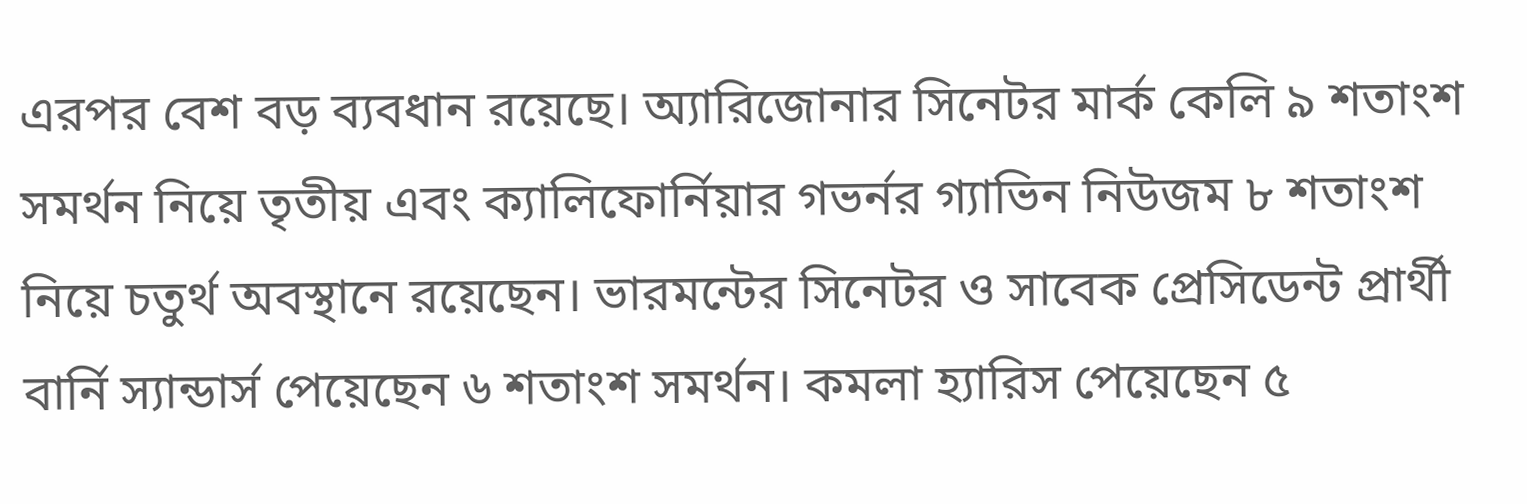এরপর বেশ বড় ব্যবধান রয়েছে। অ্যারিজোনার সিনেটর মার্ক কেলি ৯ শতাংশ সমর্থন নিয়ে তৃতীয় এবং ক্যালিফোর্নিয়ার গভর্নর গ্যাভিন নিউজম ৮ শতাংশ নিয়ে চতুর্থ অবস্থানে রয়েছেন। ভারমন্টের সিনেটর ও সাবেক প্রেসিডেন্ট প্রার্থী বার্নি স্যান্ডার্স পেয়েছেন ৬ শতাংশ সমর্থন। কমলা হ্যারিস পেয়েছেন ৫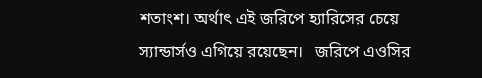শতাংশ। অর্থাৎ এই জরিপে হ্যারিসের চেয়ে স্যান্ডার্সও এগিয়ে রয়েছেন।   জরিপে এওসির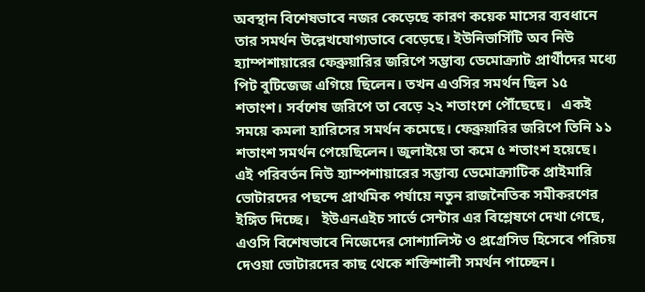অবস্থান বিশেষভাবে নজর কেড়েছে কারণ কয়েক মাসের ব্যবধানে তার সমর্থন উল্লেখযোগ্যভাবে বেড়েছে। ইউনিভার্সিটি অব নিউ হ্যাম্পশায়ারের ফেব্রুয়ারির জরিপে সম্ভাব্য ডেমোক্র্যাট প্রার্থীদের মধ্যে পিট বুটিজেজ এগিয়ে ছিলেন। তখন এওসির সমর্থন ছিল ১৫ শতাংশ। সর্বশেষ জরিপে তা বেড়ে ২২ শতাংশে পৌঁছেছে।   একই সময়ে কমলা হ্যারিসের সমর্থন কমেছে। ফেব্রুয়ারির জরিপে তিনি ১১ শতাংশ সমর্থন পেয়েছিলেন। জুলাইয়ে তা কমে ৫ শতাংশ হয়েছে। এই পরিবর্তন নিউ হ্যাম্পশায়ারের সম্ভাব্য ডেমোক্র্যাটিক প্রাইমারি ভোটারদের পছন্দে প্রাথমিক পর্যায়ে নতুন রাজনৈতিক সমীকরণের ইঙ্গিত দিচ্ছে।   ইউএনএইচ সার্ভে সেন্টার এর বিশ্লেষণে দেখা গেছে, এওসি বিশেষভাবে নিজেদের সোশ্যালিস্ট ও প্রগ্রেসিভ হিসেবে পরিচয় দেওয়া ভোটারদের কাছ থেকে শক্তিশালী সমর্থন পাচ্ছেন।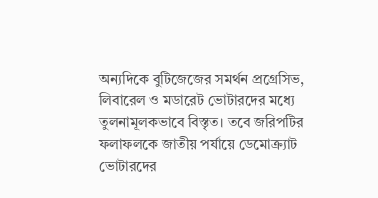অন্যদিকে বুটিজেজের সমর্থন প্রগ্রেসিভ, লিবারেল ও মডারেট ভোটারদের মধ্যে তুলনামূলকভাবে বিস্তৃত। তবে জরিপটির ফলাফলকে জাতীয় পর্যায়ে ডেমোক্র্যাট ভোটারদের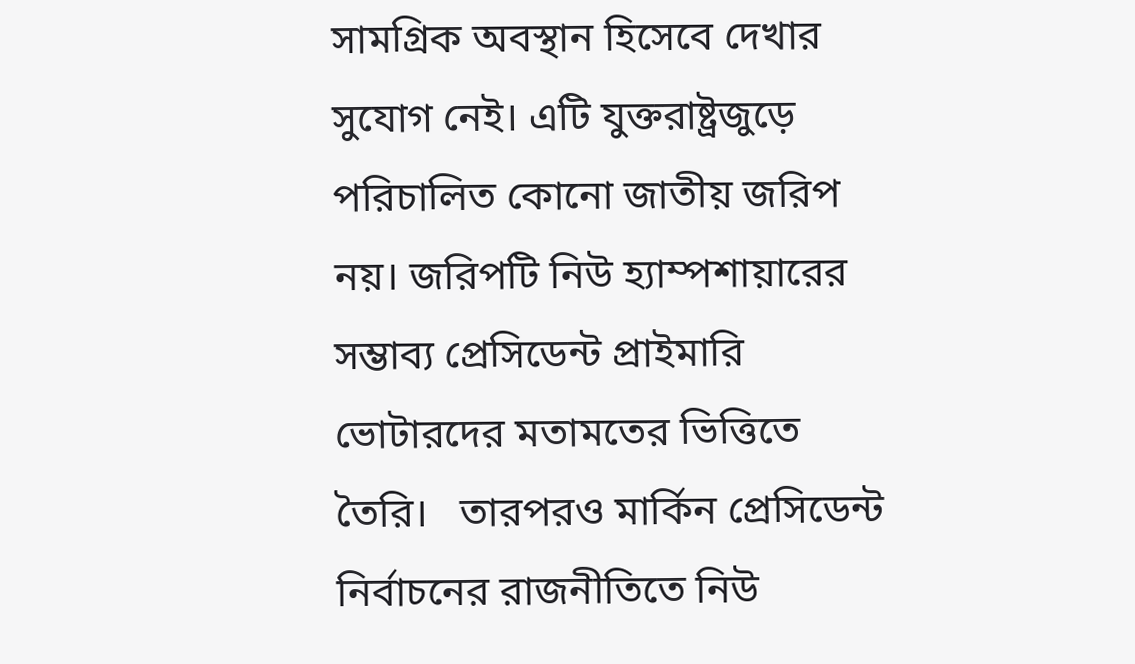সামগ্রিক অবস্থান হিসেবে দেখার সুযোগ নেই। এটি যুক্তরাষ্ট্রজুড়ে পরিচালিত কোনো জাতীয় জরিপ নয়। জরিপটি নিউ হ্যাম্পশায়ারের সম্ভাব্য প্রেসিডেন্ট প্রাইমারি ভোটারদের মতামতের ভিত্তিতে তৈরি।   তারপরও মার্কিন প্রেসিডেন্ট নির্বাচনের রাজনীতিতে নিউ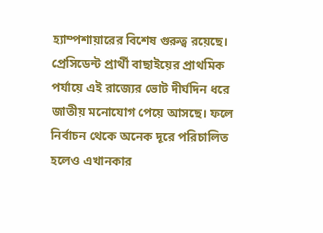হ্যাম্পশায়ারের বিশেষ গুরুত্ব রয়েছে। প্রেসিডেন্ট প্রার্থী বাছাইয়ের প্রাথমিক পর্যায়ে এই রাজ্যের ভোট দীর্ঘদিন ধরে জাতীয় মনোযোগ পেয়ে আসছে। ফলে নির্বাচন থেকে অনেক দূরে পরিচালিত হলেও এখানকার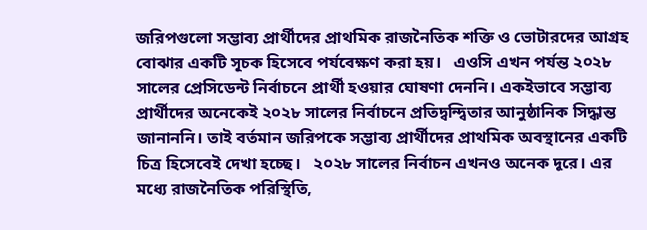জরিপগুলো সম্ভাব্য প্রার্থীদের প্রাথমিক রাজনৈতিক শক্তি ও ভোটারদের আগ্রহ বোঝার একটি সূচক হিসেবে পর্যবেক্ষণ করা হয়।   এওসি এখন পর্যন্ত ২০২৮ সালের প্রেসিডেন্ট নির্বাচনে প্রার্থী হওয়ার ঘোষণা দেননি। একইভাবে সম্ভাব্য প্রার্থীদের অনেকেই ২০২৮ সালের নির্বাচনে প্রতিদ্বন্দ্বিতার আনুষ্ঠানিক সিদ্ধান্ত জানাননি। তাই বর্তমান জরিপকে সম্ভাব্য প্রার্থীদের প্রাথমিক অবস্থানের একটি চিত্র হিসেবেই দেখা হচ্ছে।   ২০২৮ সালের নির্বাচন এখনও অনেক দূরে। এর মধ্যে রাজনৈতিক পরিস্থিতি,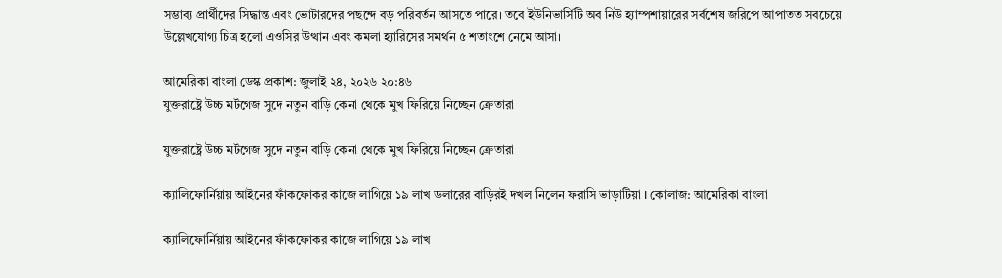সম্ভাব্য প্রার্থীদের সিদ্ধান্ত এবং ভোটারদের পছন্দে বড় পরিবর্তন আসতে পারে। তবে ইউনিভার্সিটি অব নিউ হ্যাম্পশায়ারের সর্বশেষ জরিপে আপাতত সবচেয়ে উল্লেখযোগ্য চিত্র হলো এওসির উত্থান এবং কমলা হ্যারিসের সমর্থন ৫ শতাংশে নেমে আসা।

আমেরিকা বাংলা ডেস্ক প্রকাশ: জুলাই ২৪, ২০২৬ ২০:৪৬
যুক্তরাষ্ট্রে উচ্চ মর্টগেজ সুদে নতুন বাড়ি কেনা থেকে মুখ ফিরিয়ে নিচ্ছেন ক্রেতারা

যুক্তরাষ্ট্রে উচ্চ মর্টগেজ সুদে নতুন বাড়ি কেনা থেকে মুখ ফিরিয়ে নিচ্ছেন ক্রেতারা

ক্যালিফোর্নিয়ায় আইনের ফাঁকফোকর কাজে লাগিয়ে ১৯ লাখ ডলারের বাড়িরই দখল নিলেন ফরাসি ভাড়াটিয়া I কোলাজ: আমেরিকা বাংলা

ক্যালিফোর্নিয়ায় আইনের ফাঁকফোকর কাজে লাগিয়ে ১৯ লাখ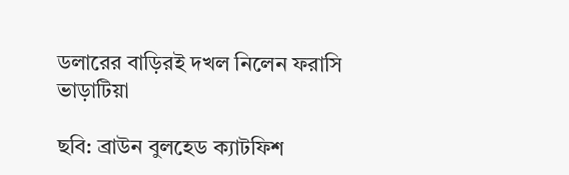ডলারের বাড়িরই দখল নিলেন ফরাসি ভাড়াটিয়া

ছবি: ব্রাউন বুলহেড ক্যাটফিশ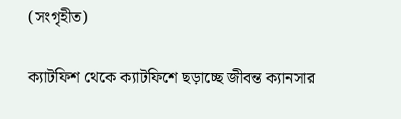(সংগৃহীত)

ক্যাটফিশ থেকে ক্যাটফিশে ছড়াচ্ছে জীবন্ত ক্যানসার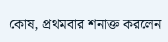কোষ, প্রথমবার শনাক্ত করলেন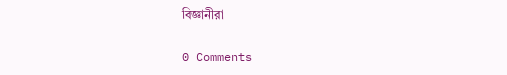বিজ্ঞানীরা

0 Comments